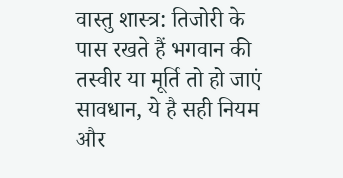वास्तु शास्त्र: तिजोरी के पास रखते हैं भगवान की तस्वीर या मूर्ति तो हो जाएं सावधान, ये है सही नियम और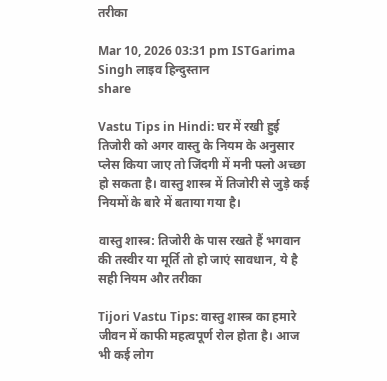तरीका

Mar 10, 2026 03:31 pm ISTGarima Singh लाइव हिन्दुस्तान
share

Vastu Tips in Hindi: घर में रखी हुई तिजोरी को अगर वास्तु के नियम के अनुसार प्लेस किया जाए तो जिंदगी में मनी फ्लो अच्छा हो सकता है। वास्तु शास्त्र में तिजोरी से जुड़े कई नियमों के बारे में बताया गया है।

वास्तु शास्त्र: तिजोरी के पास रखते हैं भगवान की तस्वीर या मूर्ति तो हो जाएं सावधान, ये है सही नियम और तरीका

Tijori Vastu Tips: वास्तु शास्त्र का हमारे जीवन में काफी महत्वपूर्ण रोल होता है। आज भी कई लोग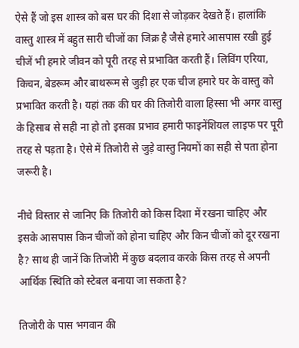ऐसे हैं जो इस शास्त्र को बस घर की दिशा से जोड़कर देखते हैं। हालांकि वास्तु शास्त्र में बहुत सारी चीजों का जिक्र है जैसे हमारे आसपास रखी हुई चीजें भी हमारे जीवन को पूरी तरह से प्रभावित करती हैं। लिविंग एरिया, किचन, बेडरूम और बाथरूम से जुड़ी हर एक चीज हमारे घर के वास्तु को प्रभावित करती है। यहां तक की घर की तिजोरी वाला हिस्सा भी अगर वास्तु के हिसाब से सही ना हो तो इसका प्रभाव हमारी फाइनेंशियल लाइफ पर पूरी तरह से पड़ता है। ऐसे में तिजोरी से जुड़े वास्तु नियमों का सही से पता होना जरूरी है।

नीचे विस्तार से जानिए कि तिजोरी को किस दिशा में रखना चाहिए और इसके आसपास किन चीजों को होना चाहिए और किन चीजों को दूर रखना है? साथ ही जानें कि तिजोरी में कुछ बदलाव करके किस तरह से अपनी आर्थिक स्थिति को स्टेबल बनाया जा सकता है?

तिजोरी के पास भगवान की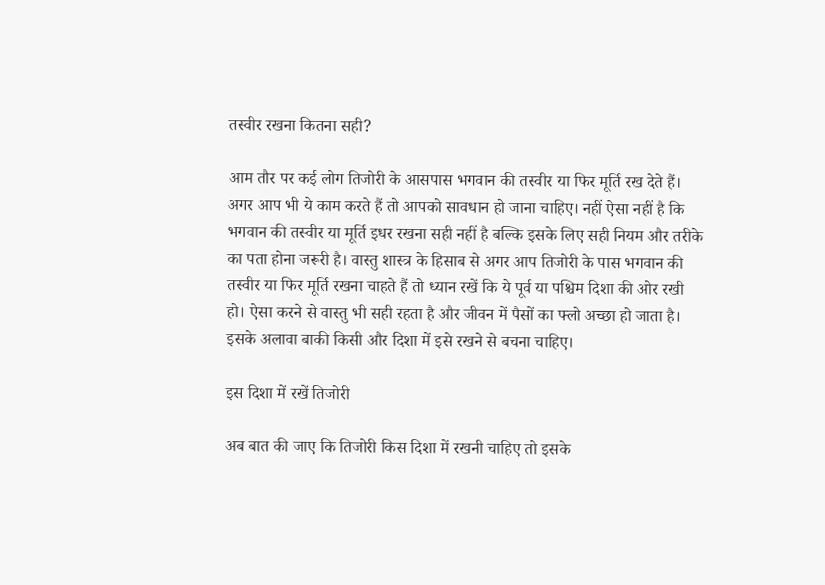तस्वीर रखना कितना सही?

आम तौर पर कई लोग तिजोरी के आसपास भगवान की तस्वीर या फिर मूर्ति रख देते हैं। अगर आप भी ये काम करते हैं तो आपको सावधान हो जाना चाहिए। नहीं ऐसा नहीं है कि भगवान की तस्वीर या मूर्ति इधर रखना सही नहीं है बल्कि इसके लिए सही नियम और तरीके का पता होना जरूरी है। वास्तु शास्त्र के हिसाब से अगर आप तिजोरी के पास भगवान की तस्वीर या फिर मूर्ति रखना चाहते हैं तो ध्यान रखें कि ये पूर्व या पश्चिम दिशा की ओर रखी हो। ऐसा करने से वास्तु भी सही रहता है और जीवन में पैसों का फ्लो अच्छा हो जाता है। इसके अलावा बाकी किसी और दिशा में इसे रखने से बचना चाहिए।

इस दिशा में रखें तिजोरी

अब बात की जाए कि तिजोरी किस दिशा में रखनी चाहिए तो इसके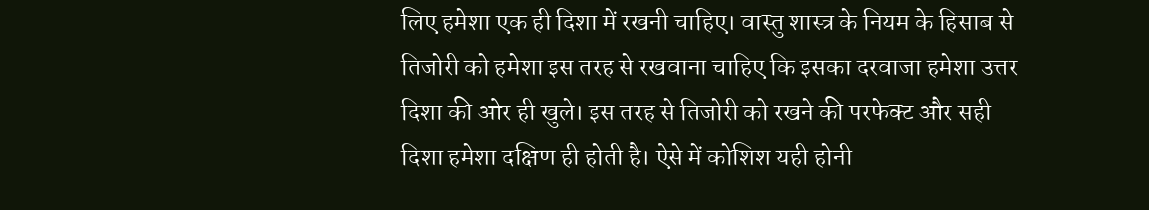लिए हमेशा एक ही दिशा में रखनी चाहिए। वास्तु शास्त्र के नियम के हिसाब से तिजोरी को हमेशा इस तरह से रखवाना चाहिए कि इसका दरवाजा हमेशा उत्तर दिशा की ओर ही खुले। इस तरह से तिजोरी को रखने की परफेक्ट और सही दिशा हमेशा दक्षिण ही होती है। ऐसे में कोशिश यही होनी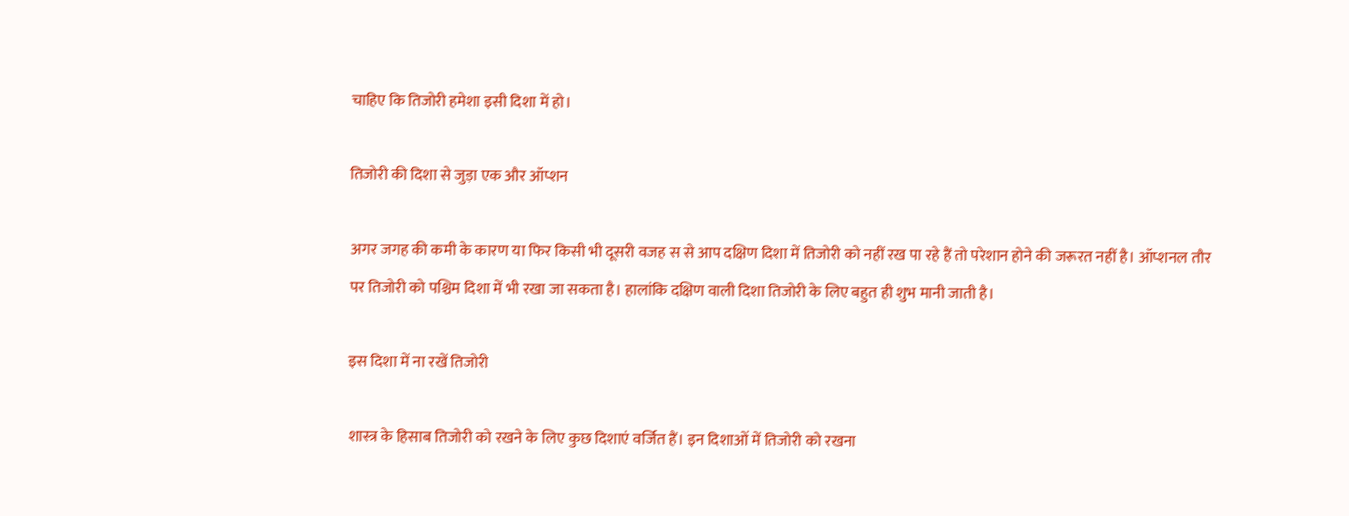चाहिए कि तिजोरी हमेशा इसी दिशा में हो।

तिजोरी की दिशा से जुड़ा एक और ऑप्शन

अगर जगह की कमी के कारण या फिर किसी भी दूसरी वजह स से आप दक्षिण दिशा में तिजोरी को नहीं रख पा रहे हैं तो परेशान होने की जरूरत नहीं है। ऑप्शनल तौर पर तिजोरी को पश्चिम दिशा में भी रखा जा सकता है। हालांकि दक्षिण वाली दिशा तिजोरी के लिए बहुत ही शुभ मानी जाती है।

इस दिशा में ना रखें तिजोरी

शास्त्र के हिसाब तिजोरी को रखने के लिए कुछ दिशाएं वर्जित हैं। इन दिशाओं में तिजोरी को रखना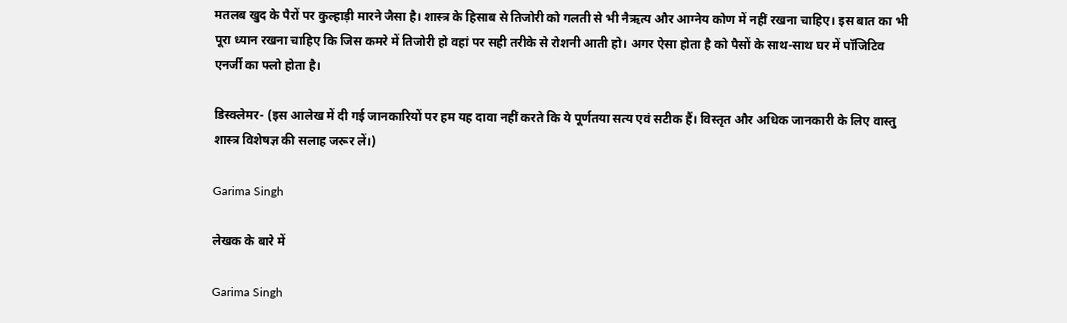मतलब खुद के पैरों पर कुल्हाड़ी मारने जैसा है। शास्त्र के हिसाब से तिजोरी को गलती से भी नैऋत्य और आग्नेय कोण में नहीं रखना चाहिए। इस बात का भी पूरा ध्यान रखना चाहिए कि जिस कमरे में तिजोरी हो वहां पर सही तरीके से रोशनी आती हो। अगर ऐसा होता है को पैसों के साथ-साथ घर में पॉजिटिव एनर्जी का फ्लो होता है।

डिस्क्लेमर- (इस आलेख में दी गई जानकारियों पर हम यह दावा नहीं करते कि ये पूर्णतया सत्य एवं सटीक हैं। विस्तृत और अधिक जानकारी के लिए वास्तु शास्त्र विशेषज्ञ की सलाह जरूर लें।)

Garima Singh

लेखक के बारे में

Garima Singh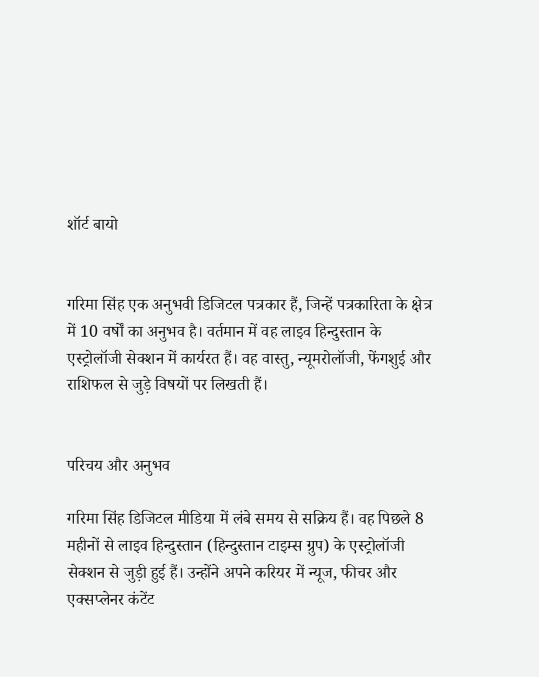शॉर्ट बायो


गरिमा सिंह एक अनुभवी डिजिटल पत्रकार हैं, जिन्हें पत्रकारिता के क्षेत्र में 10 वर्षों का अनुभव है। वर्तमान में वह लाइव हिन्दुस्तान के एस्ट्रोलॉजी सेक्शन में कार्यरत हैं। वह वास्तु, न्यूमरोलॉजी, फेंगशुई और राशिफल से जुड़े विषयों पर लिखती हैं।


परिचय और अनुभव

गरिमा सिंह डिजिटल मीडिया में लंबे समय से सक्रिय हैं। वह पिछले 8 महीनों से लाइव हिन्दुस्तान (हिन्दुस्तान टाइम्स ग्रुप) के एस्ट्रोलॉजी सेक्शन से जुड़ी हुई हैं। उन्होंने अपने करियर में न्यूज, फीचर और एक्सप्लेनर कंटेंट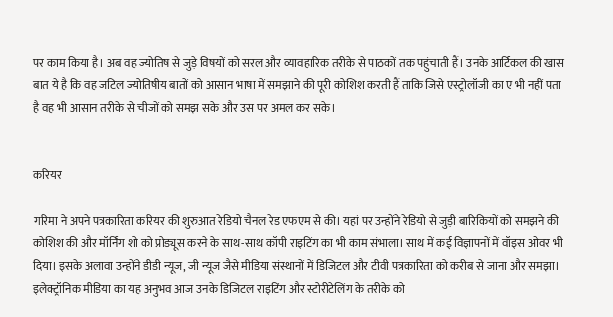पर काम किया है। अब वह ज्योतिष से जुड़े विषयों को सरल और व्यावहारिक तरीके से पाठकों तक पहुंचाती हैं। उनके आर्टिकल की खास बात ये है कि वह जटिल ज्योतिषीय बातों को आसान भाषा में समझाने की पूरी कोशिश करती हैं ताकि जिसे एस्ट्रोलॉजी का ए भी नहीं पता है वह भी आसान तरीके से चीजों को समझ सके और उस पर अमल कर सके।


करियर

गरिमा ने अपने पत्रकारिता करियर की शुरुआत रेडियो चैनल रेड एफएम से की। यहां पर उन्होंने रेडियो से जुड़ी बारिकियों को समझने की कोशिश की और मॉर्निंग शो को प्रोड्यूस करने के साथ-साथ कॉपी राइटिंग का भी काम संभाला। साथ में कई विज्ञापनों में वॉइस ओवर भी दिया। इसके अलावा उन्होंने डीडी न्यूज, जी न्यूज जैसे मीडिया संस्थानों में डिजिटल और टीवी पत्रकारिता को करीब से जाना और समझा। इलेक्ट्रॉनिक मीडिया का यह अनुभव आज उनके डिजिटल राइटिंग और स्टोरीटेलिंग के तरीके को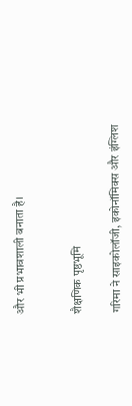और भी प्रभावशाली बनाता है।


शैक्षणिक पृष्ठभूमि

गरिमा ने साइकोलॉजी, इकोनॉमिक्स और इंग्लिश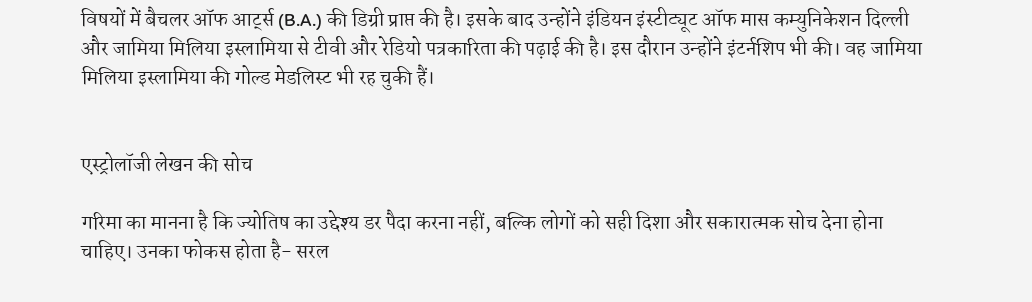विषयों में बैचलर ऑफ आर्ट्स (B.A.) की डिग्री प्राप्त की है। इसके बाद उन्होंने इंडियन इंस्टीट्यूट ऑफ मास कम्युनिकेशन दिल्ली और जामिया मिलिया इस्लामिया से टीवी और रेडियो पत्रकारिता की पढ़ाई की है। इस दौरान उन्होंने इंटर्नशिप भी की। वह जामिया मिलिया इस्लामिया की गोल्ड मेडलिस्ट भी रह चुकी हैं।


एस्ट्रोलॉजी लेखन की सोच

गरिमा का मानना है कि ज्योतिष का उद्देश्य डर पैदा करना नहीं, बल्कि लोगों को सही दिशा और सकारात्मक सोच देना होना चाहिए। उनका फोकस होता है- सरल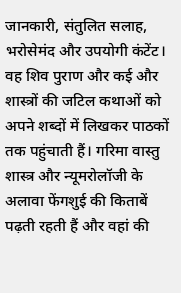जानकारी, संतुलित सलाह, भरोसेमंद और उपयोगी कंटेंट। वह शिव पुराण और कई और शास्त्रों की जटिल कथाओं को अपने शब्दों में लिखकर पाठकों तक पहुंचाती हैं। गरिमा वास्तु शास्त्र और न्यूमरोलॉजी के अलावा फेंगशुई की किताबें पढ़ती रहती हैं और वहां की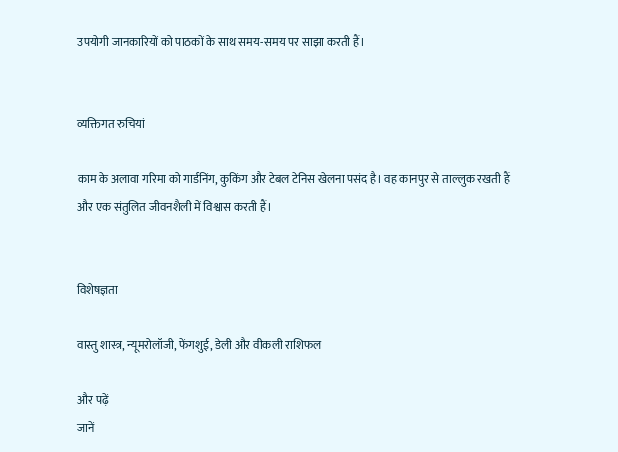उपयोगी जानकारियों को पाठकों के साथ समय-समय पर साझा करती हैं।


व्यक्तिगत रुचियां

काम के अलावा गरिमा को गार्डनिंग, कुकिंग और टेबल टेनिस खेलना पसंद है। वह कानपुर से ताल्लुक रखती हैं और एक संतुलित जीवनशैली में विश्वास करती हैं।


विशेषज्ञता

वास्तु शास्त्र, न्यूमरोलॉजी, फेंगशुई, डेली और वीकली राशिफल

और पढ़ें
जानें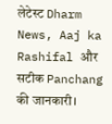लेटेस्ट Dharm News, Aaj ka Rashifal और सटीक Panchang की जानकारी।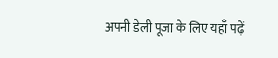अपनी डेली पूजा के लिए यहाँ पढ़ें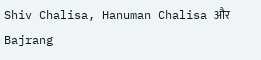Shiv Chalisa, Hanuman Chalisa और Bajrang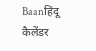Baanहिंदू कैलेंडर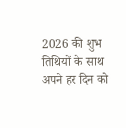2026 की शुभ तिथियों के साथ अपने हर दिन को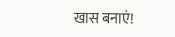खास बनाएं!